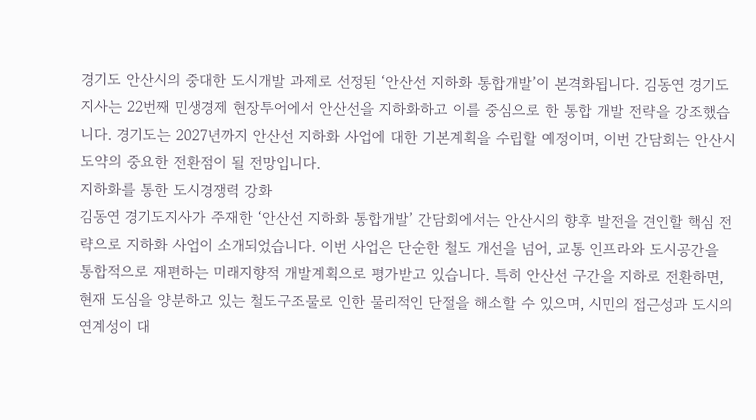경기도 안산시의 중대한 도시개발 과제로 선정된 ‘안산선 지하화 통합개발’이 본격화됩니다. 김동연 경기도지사는 22번째 민생경제 현장투어에서 안산선을 지하화하고 이를 중심으로 한 통합 개발 전략을 강조했습니다. 경기도는 2027년까지 안산선 지하화 사업에 대한 기본계획을 수립할 예정이며, 이번 간담회는 안산시 도약의 중요한 전환점이 될 전망입니다.
지하화를 통한 도시경쟁력 강화
김동연 경기도지사가 주재한 ‘안산선 지하화 통합개발’ 간담회에서는 안산시의 향후 발전을 견인할 핵심 전략으로 지하화 사업이 소개되었습니다. 이번 사업은 단순한 철도 개선을 넘어, 교통 인프라와 도시공간을 통합적으로 재편하는 미래지향적 개발계획으로 평가받고 있습니다. 특히 안산선 구간을 지하로 전환하면, 현재 도심을 양분하고 있는 철도구조물로 인한 물리적인 단절을 해소할 수 있으며, 시민의 접근성과 도시의 연계성이 대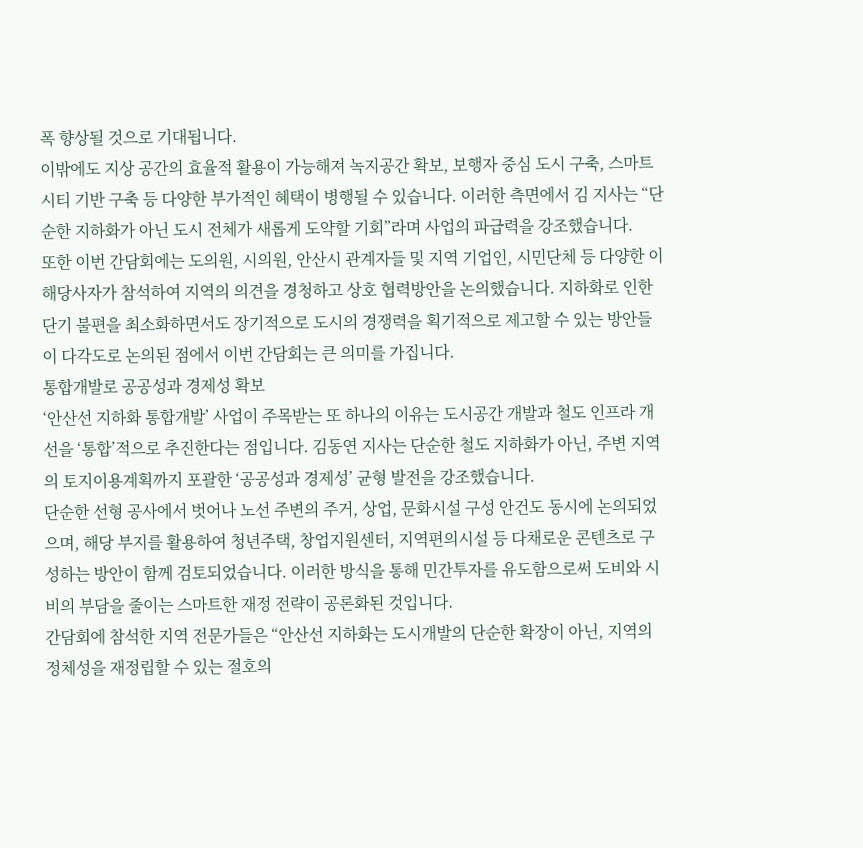폭 향상될 것으로 기대됩니다.
이밖에도 지상 공간의 효율적 활용이 가능해져 녹지공간 확보, 보행자 중심 도시 구축, 스마트시티 기반 구축 등 다양한 부가적인 혜택이 병행될 수 있습니다. 이러한 측면에서 김 지사는 “단순한 지하화가 아닌 도시 전체가 새롭게 도약할 기회”라며 사업의 파급력을 강조했습니다.
또한 이번 간담회에는 도의원, 시의원, 안산시 관계자들 및 지역 기업인, 시민단체 등 다양한 이해당사자가 참석하여 지역의 의견을 경청하고 상호 협력방안을 논의했습니다. 지하화로 인한 단기 불편을 최소화하면서도 장기적으로 도시의 경쟁력을 획기적으로 제고할 수 있는 방안들이 다각도로 논의된 점에서 이번 간담회는 큰 의미를 가집니다.
통합개발로 공공성과 경제성 확보
‘안산선 지하화 통합개발’ 사업이 주목받는 또 하나의 이유는 도시공간 개발과 철도 인프라 개선을 ‘통합’적으로 추진한다는 점입니다. 김동연 지사는 단순한 철도 지하화가 아닌, 주변 지역의 토지이용계획까지 포괄한 ‘공공성과 경제성’ 균형 발전을 강조했습니다.
단순한 선형 공사에서 벗어나 노선 주변의 주거, 상업, 문화시설 구성 안건도 동시에 논의되었으며, 해당 부지를 활용하여 청년주택, 창업지원센터, 지역편의시설 등 다채로운 콘텐츠로 구성하는 방안이 함께 검토되었습니다. 이러한 방식을 통해 민간투자를 유도함으로써 도비와 시비의 부담을 줄이는 스마트한 재정 전략이 공론화된 것입니다.
간담회에 참석한 지역 전문가들은 “안산선 지하화는 도시개발의 단순한 확장이 아닌, 지역의 정체성을 재정립할 수 있는 절호의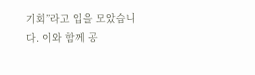기회”라고 입을 모았습니다. 이와 함께 공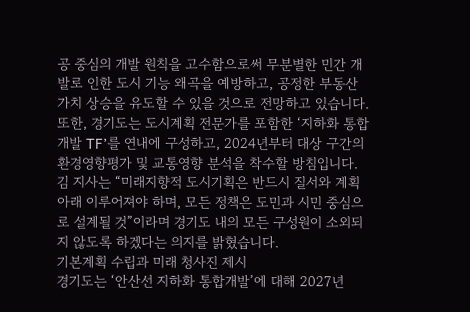공 중심의 개발 원칙을 고수함으로써 무분별한 민간 개발로 인한 도시 기능 왜곡을 예방하고, 공정한 부동산 가치 상승을 유도할 수 있을 것으로 전망하고 있습니다.
또한, 경기도는 도시계획 전문가를 포함한 ‘지하화 통합개발 TF’를 연내에 구성하고, 2024년부터 대상 구간의 환경영향평가 및 교통영향 분석을 착수할 방침입니다. 김 지사는 “미래지향적 도시기획은 반드시 질서와 계획 아래 이루어져야 하며, 모든 정책은 도민과 시민 중심으로 설계될 것”이라며 경기도 내의 모든 구성원이 소외되지 않도록 하겠다는 의지를 밝혔습니다.
기본계획 수립과 미래 청사진 제시
경기도는 ‘안산선 지하화 통합개발’에 대해 2027년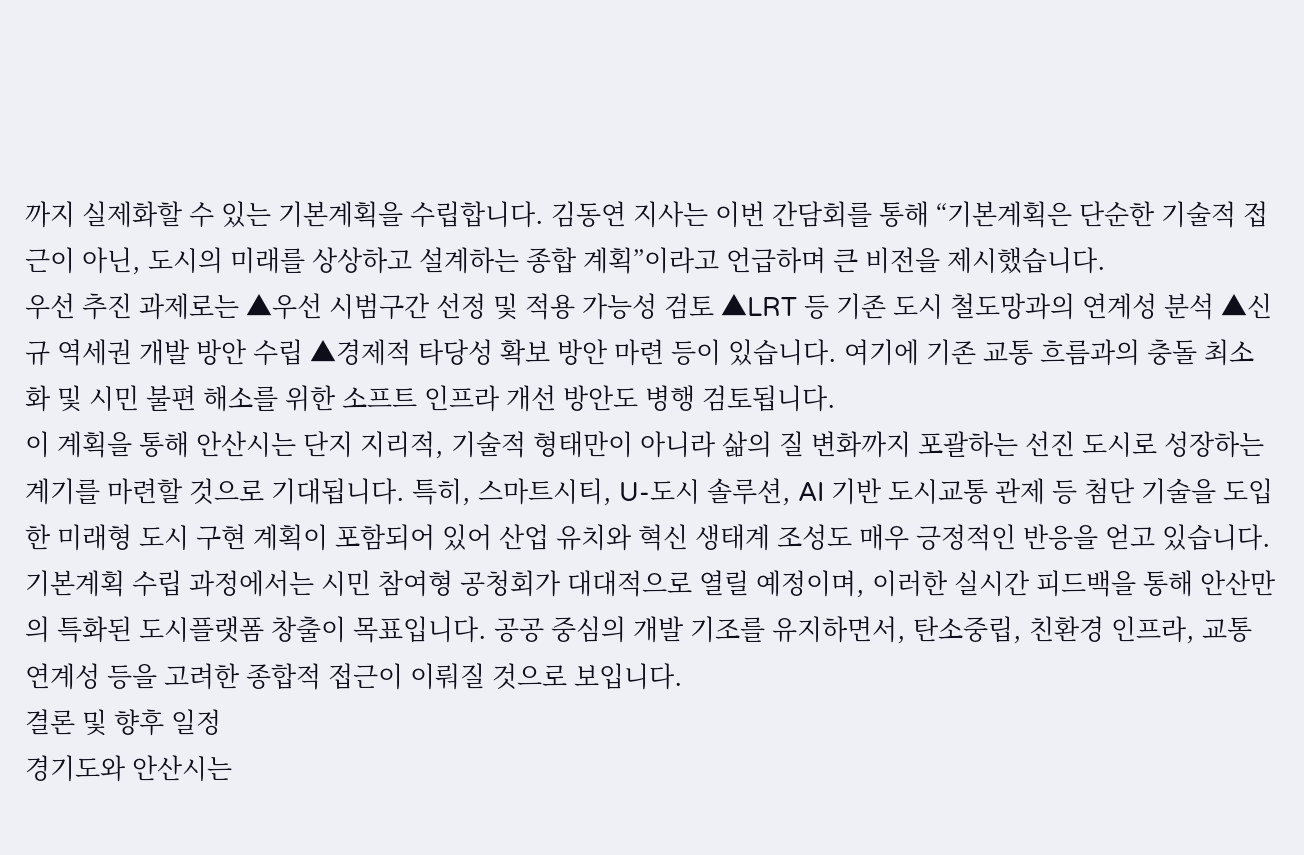까지 실제화할 수 있는 기본계획을 수립합니다. 김동연 지사는 이번 간담회를 통해 “기본계획은 단순한 기술적 접근이 아닌, 도시의 미래를 상상하고 설계하는 종합 계획”이라고 언급하며 큰 비전을 제시했습니다.
우선 추진 과제로는 ▲우선 시범구간 선정 및 적용 가능성 검토 ▲LRT 등 기존 도시 철도망과의 연계성 분석 ▲신규 역세권 개발 방안 수립 ▲경제적 타당성 확보 방안 마련 등이 있습니다. 여기에 기존 교통 흐름과의 충돌 최소화 및 시민 불편 해소를 위한 소프트 인프라 개선 방안도 병행 검토됩니다.
이 계획을 통해 안산시는 단지 지리적, 기술적 형태만이 아니라 삶의 질 변화까지 포괄하는 선진 도시로 성장하는 계기를 마련할 것으로 기대됩니다. 특히, 스마트시티, U-도시 솔루션, AI 기반 도시교통 관제 등 첨단 기술을 도입한 미래형 도시 구현 계획이 포함되어 있어 산업 유치와 혁신 생태계 조성도 매우 긍정적인 반응을 얻고 있습니다.
기본계획 수립 과정에서는 시민 참여형 공청회가 대대적으로 열릴 예정이며, 이러한 실시간 피드백을 통해 안산만의 특화된 도시플랫폼 창출이 목표입니다. 공공 중심의 개발 기조를 유지하면서, 탄소중립, 친환경 인프라, 교통 연계성 등을 고려한 종합적 접근이 이뤄질 것으로 보입니다.
결론 및 향후 일정
경기도와 안산시는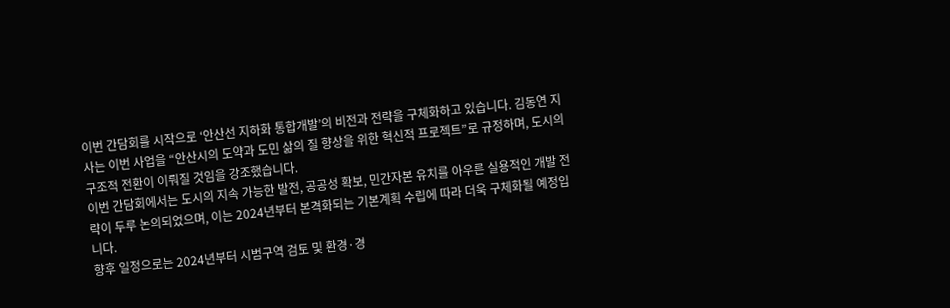이번 간담회를 시작으로 ‘안산선 지하화 통합개발’의 비전과 전략을 구체화하고 있습니다. 김동연 지사는 이번 사업을 “안산시의 도약과 도민 삶의 질 향상을 위한 혁신적 프로젝트”로 규정하며, 도시의 구조적 전환이 이뤄질 것임을 강조했습니다.
이번 간담회에서는 도시의 지속 가능한 발전, 공공성 확보, 민간자본 유치를 아우른 실용적인 개발 전략이 두루 논의되었으며, 이는 2024년부터 본격화되는 기본계획 수립에 따라 더욱 구체화될 예정입니다.
향후 일정으로는 2024년부터 시범구역 검토 및 환경·경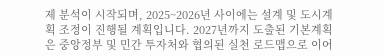제 분석이 시작되며, 2025~2026년 사이에는 설계 및 도시계획 조정이 진행될 계획입니다. 2027년까지 도출된 기본계획은 중앙정부 및 민간 투자처와 협의된 실천 로드맵으로 이어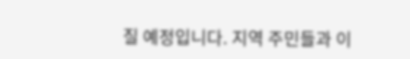질 예정입니다. 지역 주민들과 이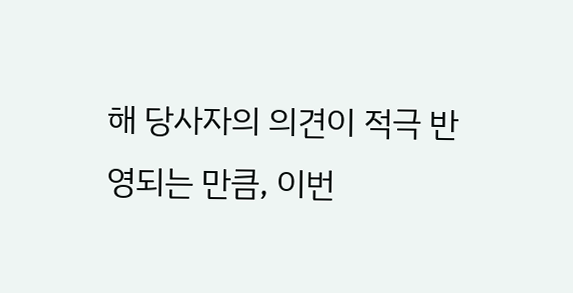해 당사자의 의견이 적극 반영되는 만큼, 이번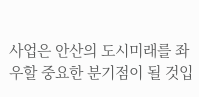사업은 안산의 도시미래를 좌우할 중요한 분기점이 될 것입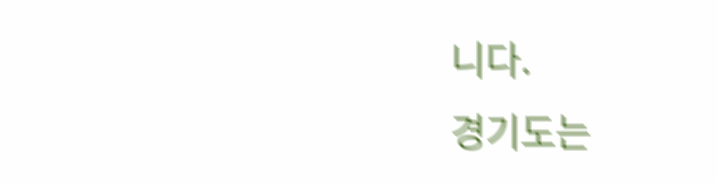니다.
경기도는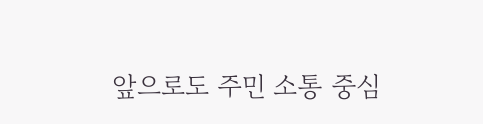앞으로도 주민 소통 중심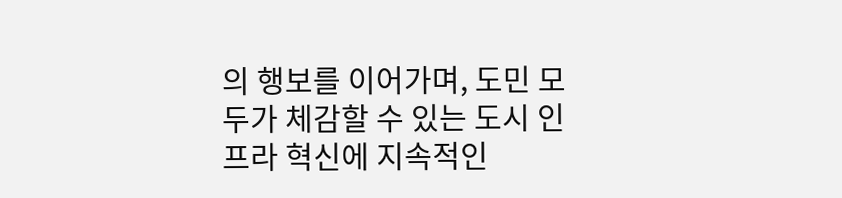의 행보를 이어가며, 도민 모두가 체감할 수 있는 도시 인프라 혁신에 지속적인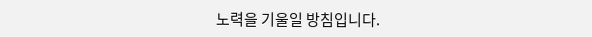노력을 기울일 방침입니다.